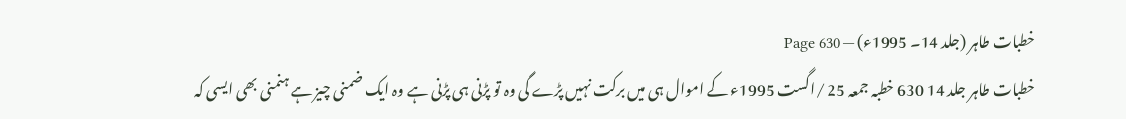خطبات طاہر (جلد 14۔ 1995ء) — Page 630
خطبات طاہر جلد 14 630 خطبہ جمعہ 25 /اگست 1995ء کے اموال ہی میں برکت نہیں پڑے گی وہ تو پڑنی ہی پڑنی ہے وہ ایک ضمنی چیز ہے ہنمنی بھی ایسی کہ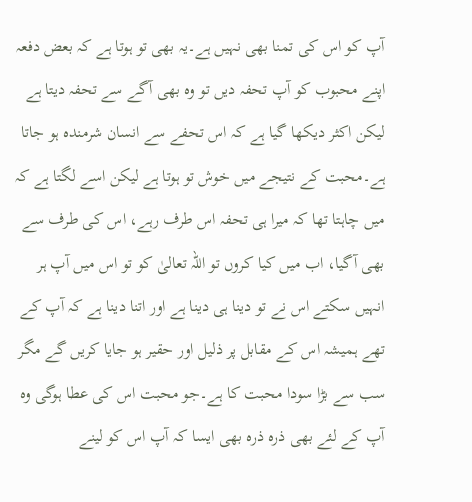آپ کو اس کی تمنا بھی نہیں ہے۔یہ بھی تو ہوتا ہے کہ بعض دفعہ اپنے محبوب کو آپ تحفہ دیں تو وہ بھی آگے سے تحفہ دیتا ہے لیکن اکثر دیکھا گیا ہے کہ اس تحفے سے انسان شرمندہ ہو جاتا ہے۔محبت کے نتیجے میں خوش تو ہوتا ہے لیکن اسے لگتا ہے کہ میں چاہتا تھا کہ میرا ہی تحفہ اس طرف رہے، اس کی طرف سے بھی آگیا، اب میں کیا کروں تو اللہ تعالیٰ کو تو اس میں آپ ہر انہیں سکتے اس نے تو دینا ہی دینا ہے اور اتنا دینا ہے کہ آپ کے تھے ہمیشہ اس کے مقابل پر ذلیل اور حقیر ہو جایا کریں گے مگر سب سے بڑا سودا محبت کا ہے۔جو محبت اس کی عطا ہوگی وہ آپ کے لئے بھی ذرہ ذرہ بھی ایسا کہ آپ اس کو لینے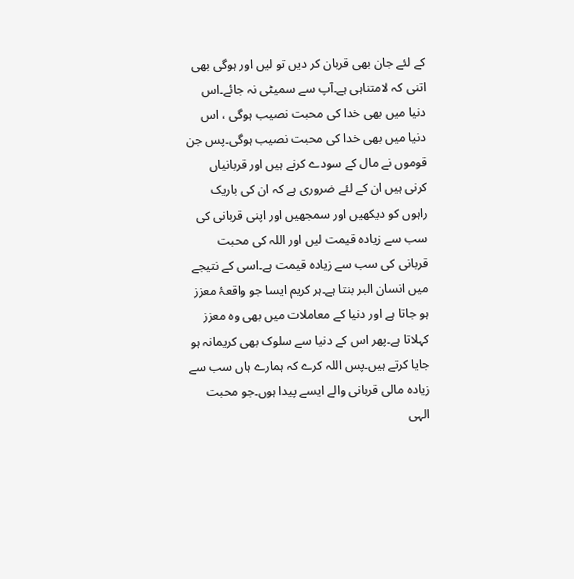کے لئے جان بھی قربان کر دیں تو لیں اور ہوگی بھی اتنی کہ لامتناہی ہے۔آپ سے سمیٹی نہ جائے۔اس دنیا میں بھی خدا کی محبت نصیب ہوگی ، اس دنیا میں بھی خدا کی محبت نصیب ہوگی۔پس جن قوموں نے مال کے سودے کرنے ہیں اور قربانیاں کرنی ہیں ان کے لئے ضروری ہے کہ ان کی باریک راہوں کو دیکھیں اور سمجھیں اور اپنی قربانی کی سب سے زیادہ قیمت لیں اور اللہ کی محبت قربانی کی سب سے زیادہ قیمت ہے۔اسی کے نتیجے میں انسان البر بنتا ہے۔ہر کریم ایسا جو واقعۂ معزز ہو جاتا ہے اور دنیا کے معاملات میں بھی وہ معزز کہلاتا ہے۔پھر اس کے دنیا سے سلوک بھی کریمانہ ہو جایا کرتے ہیں۔پس اللہ کرے کہ ہمارے ہاں سب سے زیادہ مالی قربانی والے ایسے پیدا ہوں۔جو محبت الہی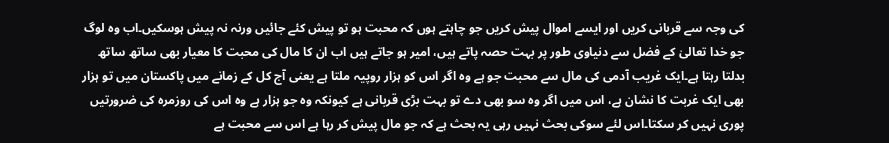کی وجہ سے قربانی کریں اور ایسے اموال پیش کریں جو چاہتے ہوں کہ محبت ہو تو پیش کئے جائیں ورنہ نہ پیش ہوسکیں۔اب وہ لوگ جو خدا تعالیٰ کے فضل سے دنیاوی طور پر بہت حصہ پاتے ہیں، امیر ہو جاتے ہیں اب ان کا مال کی محبت کا معیار بھی ساتھ ساتھ بدلتا رہتا ہے۔ایک غریب آدمی کی مال سے محبت جو ہے وہ اگر اس کو ہزار روپیہ ملتا ہے یعنی آج کل کے زمانے میں پاکستان میں تو ہزار بھی ایک غربت کا نشان ہے، اس میں اگر وہ سو بھی دے تو بہت بڑی قربانی ہے کیونکہ وہ جو ہزار ہے وہ اس کی روزمرہ کی ضرورتیں پوری نہیں کر سکتا۔اس لئے سوکی بحث نہیں رہی یہ بحث ہے کہ جو مال پیش کر رہا ہے اس سے محبت ہے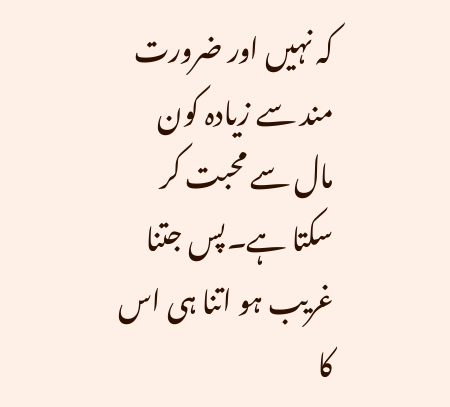کہ نہیں اور ضرورت مند سے زیادہ کون مال سے محبت کر سکتا ہے۔پس جتنا غریب ہو اتنا ہی اس کا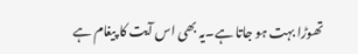تھوڑا بہت ہو جاتا ہے۔یہ بھی اس آیت کا پیغام ہے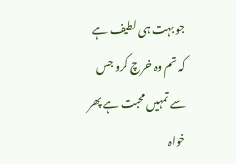جو بہت ہی لطیف ہے کہ تم وہ خرچ کرو جس سے تمہیں محبت ہے پھر خواہ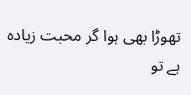تھوڑا بھی ہوا گر محبت زیادہ ہے تو